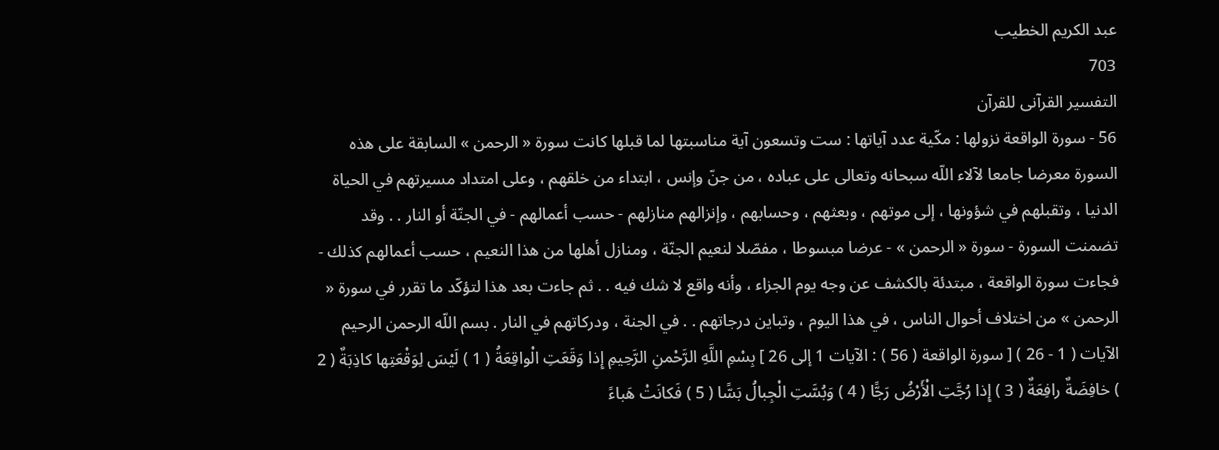عبد الكريم الخطيب
703
التفسير القرآنى للقرآن
56 - سورة الواقعة نزولها : مكّية عدد آياتها : ست وتسعون آية مناسبتها لما قبلها كانت سورة « الرحمن » السابقة على هذه السورة معرضا جامعا لآلاء اللّه سبحانه وتعالى على عباده ، من جنّ وإنس ، ابتداء من خلقهم ، وعلى امتداد مسيرتهم في الحياة الدنيا ، وتقبلهم في شؤونها ، إلى موتهم ، وبعثهم ، وحسابهم ، وإنزالهم منازلهم - حسب أعمالهم - في الجنّة أو النار . . وقد تضمنت السورة - سورة « الرحمن » - عرضا مبسوطا ، مفصّلا لنعيم الجنّة ، ومنازل أهلها من هذا النعيم ، حسب أعمالهم كذلك - فجاءت سورة الواقعة ، مبتدئة بالكشف عن وجه يوم الجزاء ، وأنه واقع لا شك فيه . . ثم جاءت بعد هذا لتؤكّد ما تقرر في سورة « الرحمن » من اختلاف أحوال الناس ، في هذا اليوم ، وتباين درجاتهم . . في الجنة ، ودركاتهم في النار . بسم اللّه الرحمن الرحيم الآيات ( 1 - 26 ) [ سورة الواقعة ( 56 ) : الآيات 1 إلى 26 ] بِسْمِ اللَّهِ الرَّحْمنِ الرَّحِيمِ إِذا وَقَعَتِ الْواقِعَةُ ( 1 ) لَيْسَ لِوَقْعَتِها كاذِبَةٌ ( 2 ) خافِضَةٌ رافِعَةٌ ( 3 ) إِذا رُجَّتِ الْأَرْضُ رَجًّا ( 4 ) وَبُسَّتِ الْجِبالُ بَسًّا ( 5 ) فَكانَتْ هَباءً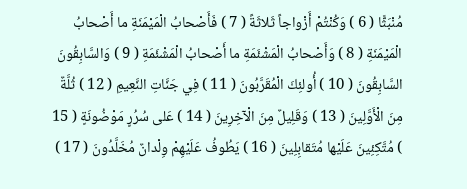مُنْبَثًّا ( 6 ) وَكُنْتُمْ أَزْواجاً ثَلاثَةً ( 7 ) فَأَصْحابُ الْمَيْمَنَةِ ما أَصْحابُ الْمَيْمَنَةِ ( 8 ) وَأَصْحابُ الْمَشْئَمَةِ ما أَصْحابُ الْمَشْئَمَةِ ( 9 ) وَالسَّابِقُونَ السَّابِقُونَ ( 10 ) أُولئِكَ الْمُقَرَّبُونَ ( 11 ) فِي جَنَّاتِ النَّعِيمِ ( 12 ) ثُلَّةٌ مِنَ الْأَوَّلِينَ ( 13 ) وَقَلِيلٌ مِنَ الْآخِرِينَ ( 14 ) عَلى سُرُرٍ مَوْضُونَةٍ ( 15 ) مُتَّكِئِينَ عَلَيْها مُتَقابِلِينَ ( 16 ) يَطُوفُ عَلَيْهِمْ وِلْدانٌ مُخَلَّدُونَ ( 17 )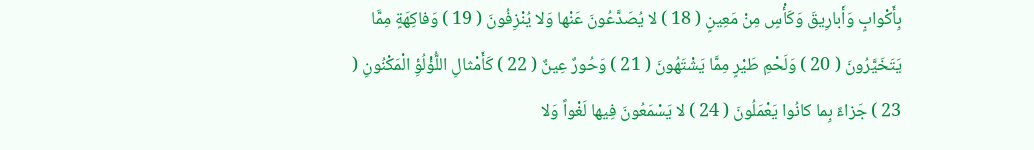بِأَكْوابٍ وَأَبارِيقَ وَكَأْسٍ مِنْ مَعِينٍ ( 18 ) لا يُصَدَّعُونَ عَنْها وَلا يُنْزِفُونَ ( 19 ) وَفاكِهَةٍ مِمَّا يَتَخَيَّرُونَ ( 20 ) وَلَحْمِ طَيْرٍ مِمَّا يَشْتَهُونَ ( 21 ) وَحُورٌ عِينٌ ( 22 ) كَأَمْثالِ اللُّؤْلُؤِ الْمَكْنُونِ ( 23 ) جَزاءً بِما كانُوا يَعْمَلُونَ ( 24 ) لا يَسْمَعُونَ فِيها لَغْواً وَلا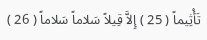تَأْثِيماً ( 25 ) إِلاَّ قِيلاً سَلاماً سَلاماً ( 26 )